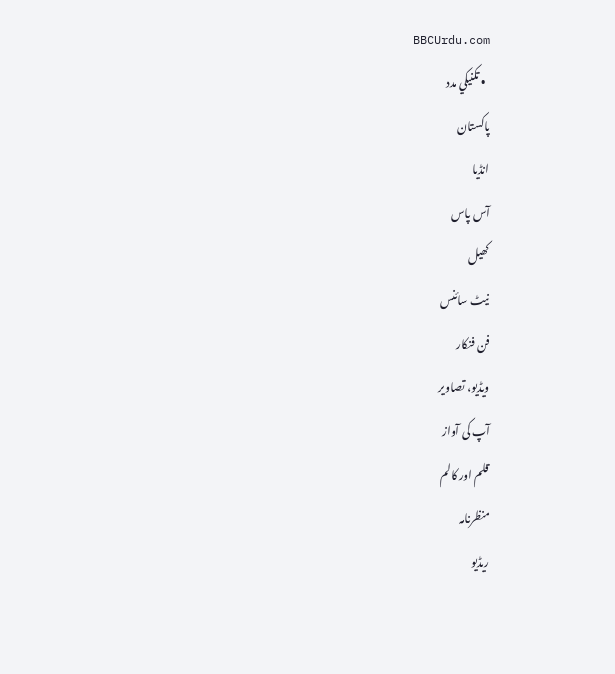BBCUrdu.com
  • تکنيکي مدد
پاکستان
انڈیا
آس پاس
کھیل
نیٹ سائنس
فن فنکار
ویڈیو، تصاویر
آپ کی آواز
قلم اور کالم
منظرنامہ
ریڈیو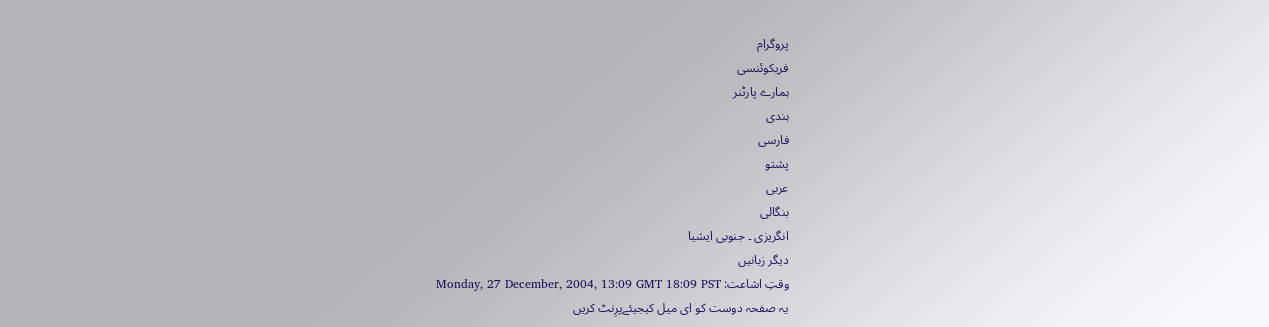پروگرام
فریکوئنسی
ہمارے پارٹنر
ہندی
فارسی
پشتو
عربی
بنگالی
انگریزی ۔ جنوبی ایشیا
دیگر زبانیں
وقتِ اشاعت: Monday, 27 December, 2004, 13:09 GMT 18:09 PST
یہ صفحہ دوست کو ای میل کیجیئےپرِنٹ کریں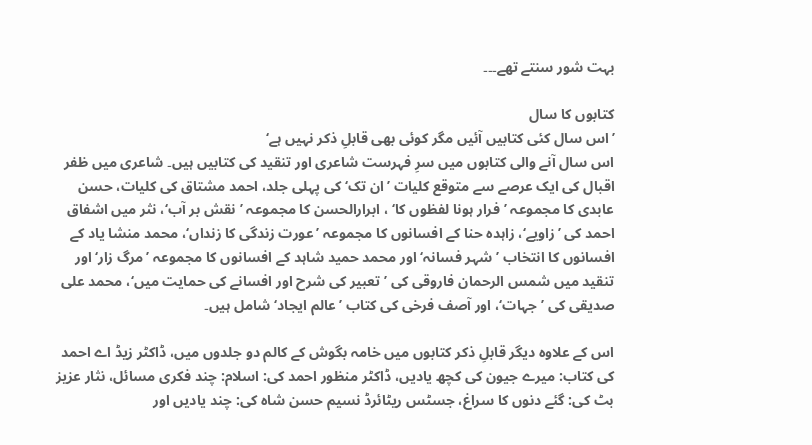بہت شور سنتے تھے۔۔۔

کتابوں کا سال
’اس سال کئی کتابیں آئیں مگر کوئی بھی قابلِ ذکر نہیں ہے‘
اس سال آنے والی کتابوں میں سرِ فہرست شاعری اور تنقید کی کتابیں ہیں۔ شاعری میں ظفر اقبال کی ایک عرصے سے متوقع کلیات ’ان تک‘ کی پہلی جلد، احمد مشتاق کی کلیات، حسن عابدی کا مجموعہ ’فرار ہونا لفظوں کا‘ ، ابرارالحسن کا مجموعہ ’نقش بر آب‘، نثر میں اشفاق احمد کی ’زاویے‘، زاہدہ حنا کے افسانوں کا مجموعہ ’عورت زندگی کا زنداں‘، محمد منشا یاد کے افسانوں کا انتخاب ’شہر فسانہ‘ اور محمد حمید شاہد کے افسانوں کا مجموعہ ’مرگ زار‘ اور تنقید میں شمس الرحمان فاروقی کی ’تعبیر کی شرح اور افسانے کی حمایت میں‘، محمد علی صدیقی کی ’جہات‘، اور آصف فرخی کی کتاب ’عالم ایجاد‘ شامل ہیں۔

اس کے علاوہ دیگر قابلِ ذکر کتابوں میں خامہ بگوش کے کالم دو جلدوں میں، ڈاکٹر زیڈ اے احمد کی کتاب: میرے جیون کی کچھ یادیں، ڈاکٹر منظور احمد کی: اسلام: چند فکری مسائل، نثار عزیز بٹ کی: گئے دنوں کا سراغ، جسٹس ریٹائرڈ نسیم حسن شاہ کی: چند یادیں اور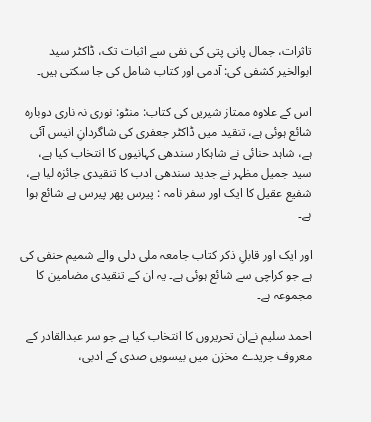تاثرات، جمال پانی پتی کی نفی سے اثبات تک، ڈاکٹر سید ابوالخیر کشفی کی: آدمی اور کتاب شامل کی جا سکتی ہیں۔

اس کے علاوہ ممتاز شیریں کی کتاب: منٹو: نوری نہ ناری دوبارہ شائع ہوئی ہے، تنقید میں ڈاکٹر جعفری کی شاگردانِ انیس آئی ہے، شاہد حنائی نے شاہکار سندھی کہانیوں کا انتخاب کیا ہے، سید جمیل مظہر نے جدید سندھی ادب کا تنقیدی جائزہ لیا ہے، شفیع عقیل کا ایک اور سفر نامہ : پیرس پھر پیرس ہے شائع ہوا ہے۔

اور ایک اور قابلِ ذکر کتاب جامعہ ملی دلی والے شمیم حنفی کی ہے جو کراچی سے شائع ہوئی ہے۔ یہ ان کے تنقیدی مضامین کا مجموعہ ہے۔

احمد سلیم نےان تحریروں کا انتخاب کیا ہے جو سر عبدالقادر کے معروف جریدے مخزن میں بیسویں صدی کے ادبی،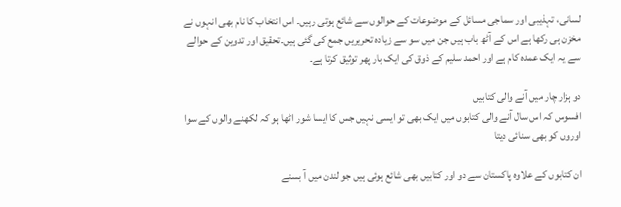لسانی، تہذیبی اور سماجی مسائل کے موضوعات کے حوالوں سے شائع ہوتی رہیں۔ اس انتخاب کا نام بھی انہوں نے مخزن ہی رکھا ہے اس کے آٹھ باب ہیں جن میں سو سے زیادہ تحریریں جمع کی گئی ہیں۔تحقیق اور تدوین کے حوالے سے یہ ایک عمدہ کام ہے اور احمد سلیم کے ذوق کی ایک بار پھر توثیق کرتا ہے۔

دو ہزار چار میں آنے والی کتابیں
افسوس کہ اس سال آنے والی کتابوں میں ایک بھی تو ایسی نہیں جس کا ایسا شور اٹھا ہو کہ لکھنے والوں کے سوا اوروں کو بھی سنائی دیتا

ان کتابوں کے علاوہ پاکستان سے دو اور کتابیں بھی شائع ہوئی ہیں جو لندن میں آ بسنے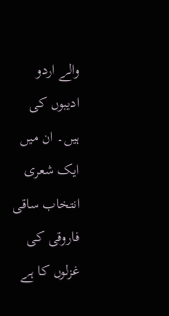والے اردو ادیبوں کی ہیں۔ ان میں ایک شعری انتخاب ساقی فاروقی کی غزلوں کا ہے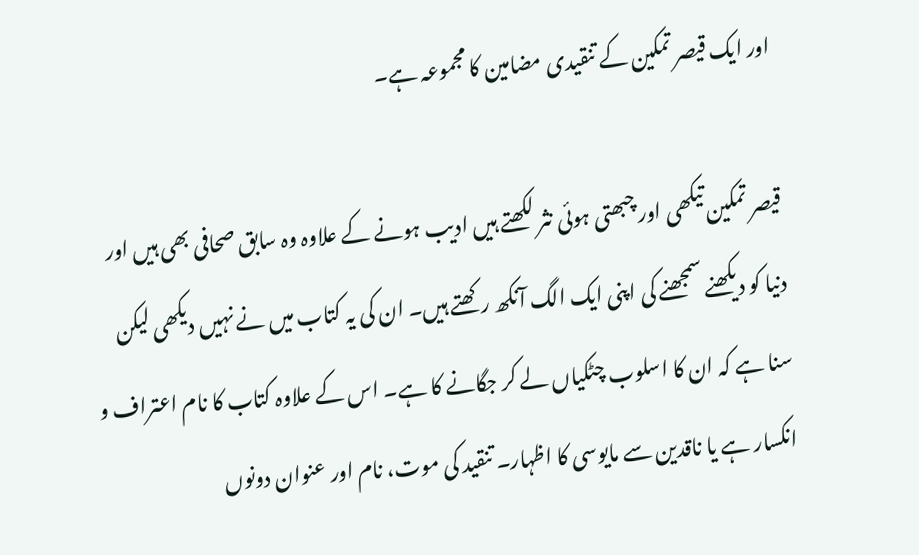اور ایک قیصر تمکین کے تنقیدی مضامین کا مجموعہ ہے۔

قیصر تمکین تیکھی اور چبھتی ہوئی نثر لکھتے ہیں ادیب ہونے کے علاوہ وہ سابق صحافی بھی ہیں اور دنیا کو دیکھنے سمجھنے کی اپنی ایک الگ آنکھ رکھتے ہیں۔ ان کی یہ کتاب میں نے نہیں دیکھی لیکن سنا ہے کہ ان کا اسلوب چٹکیاں لے کر جگانے کا ہے۔ اس کے علاوہ کتاب کا نام اعتراف و انکسار ہے یا ناقدین سے مایوسی کا اظہار۔ تنقید کی موت، نام اور عنوان دونوں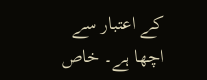کے اعتبار سے اچھا ہے۔ خاص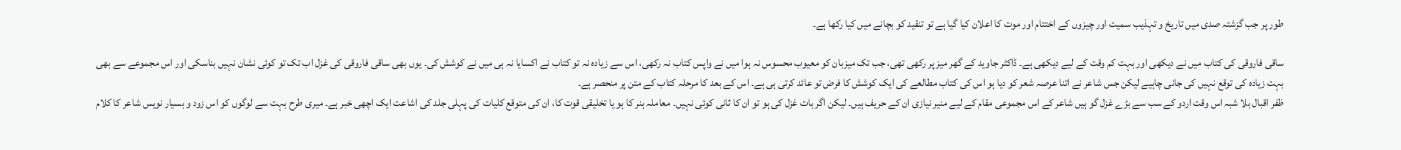طور پر جب گزشتہ صدی میں تاریخ و تہذیب سمیت اور چیزوں کے اختتام اور موت کا اعلان کیا گیا ہے تو تنقید کو بچانے میں کیا رکھا ہے۔

ساقی فاروقی کی کتاب میں نے دیکھی اور بہت کم وقت کے لیے دیکھی ہے۔ ڈاکٹر جاوید کے گھر میز پر رکھی تھی، جب تک میزبان کو معیوب محسوس نہ ہوا میں نے واپس کتاب نہ رکھی، اس سے زیادہ نہ تو کتاب نے اکسایا نہ ہی میں نے کوشش کی۔ یوں بھی ساقی فاروقی کی غزل اب تک تو کوئی نشان نہیں بناسکی اور اس مجموعے سے بھی بہت زیادہ کی توقع نہیں کی جانی چاہیے لیکن جس شاعر نے اتنا عرصہ شعر کو دیا ہو اس کی کتاب مطالعے کی ایک کوشش کا فرض تو عائد کرتی ہی ہے۔ اس کے بعد کا مرحلہ کتاب کے متن پر منحصر ہے۔
ظفر اقبال بلا شبہ اس وقت اردو کے سب سے بڑے غزل گو ہیں شاعر کے اس مجموعی مقام کے لیے منیر نیازی ان کے حریف ہیں۔ لیکن اگر بات غزل کی ہو تو ان کا ثانی کوئی نہیں۔ معاملہ ہنر کا ہو یا تخلیقی قوت کا، ان کی متوقع کلیات کی پہلی جلد کی اشاعت ایک اچھی خبر ہے۔ میری طرح بہت سے لوگوں کو اس زود و بسیار نویس شاعر کا کلام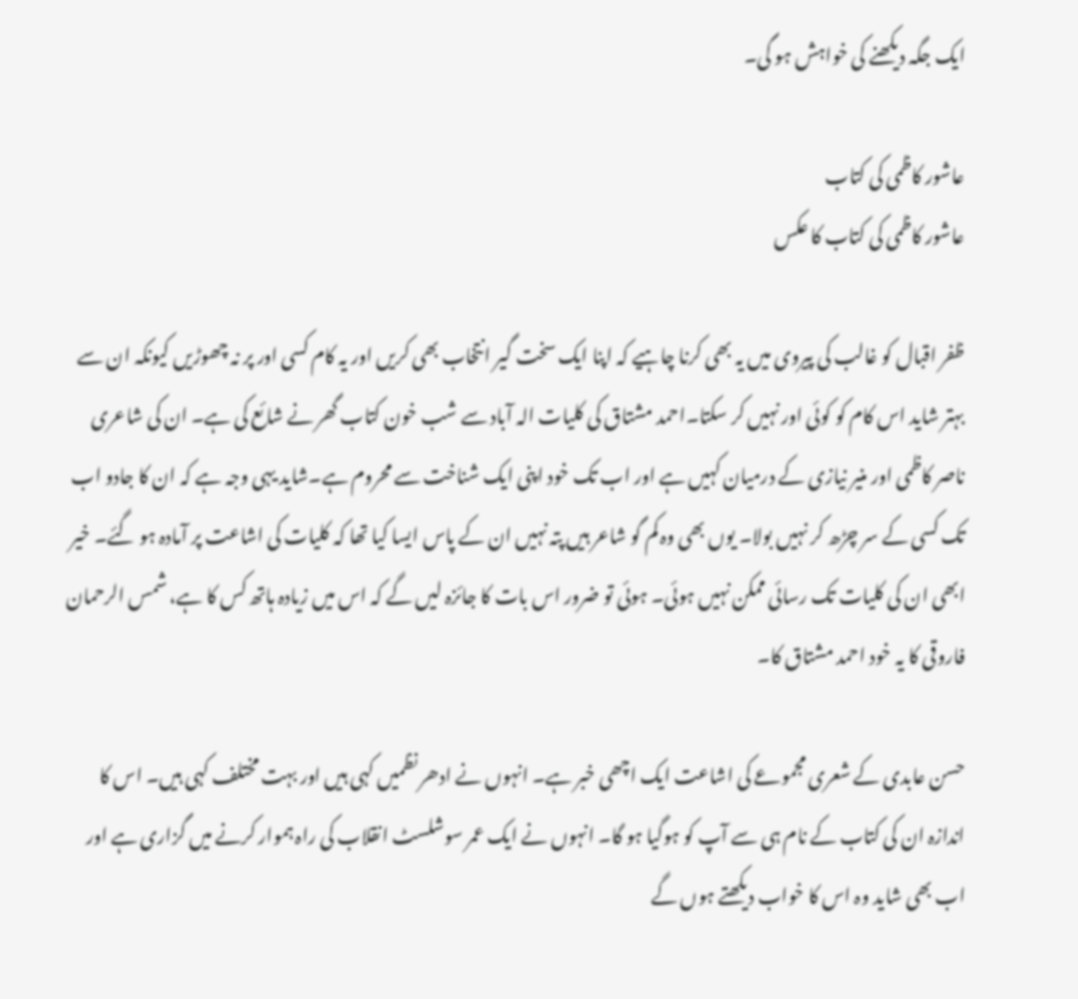ایک جگہ دیکھنے کی خواہش ہو گی۔

عاشور کاظمی کی کتاب
عاشور کاظمی کی کتاب کا عکس

ظفر اقبال کو غالب کی پیروی میں یہ بھی کرنا چاہیے کہ اپنا ایک سخت گیر انتخاب بھی کریں اور یہ کام کسی اور پر نہ چھوڑیں کیونکہ ان سے بہتر شاید اس کام کو کوئی اور نہیں کر سکتا۔احمد مشتاق کی کلیات الہ آباد سے شب خون کتاب گھر نے شائع کی ہے۔ ان کی شاعری ناصر کاظمی اور منیر نیازی کے درمیان کہیں ہے اور اب تک خود اپنی ایک شناخت سے محروم ہے۔شاید یہی وجہ ہے کہ ان کا جادو اب تک کسی کے سر چڑھ کر نہیں بولا۔ یوں بھی وہ کم گو شاعر ہیں پتہ نہیں ان کے پاس ایسا کیا تھا کہ کلیات کی اشاعت پر آمادہ ہو گئے۔ خیر ابھی ان کی کلیات تک رسائی ممکن نہیں ہوئی۔ ہوئی تو ضرور اس بات کا جائزہ لیں گے کہ اس میں زیادہ ہاتھ کس کا ہے، شمس الرحمان فاروقی کا یہ خود احمد مشتاق کا۔

حسن عابدی کے شعری مجموعے کی اشاعت ایک اچھی خبر ہے۔ انہوں نے ادھر نظمیں کہی ہیں اور بہت مختلف کہی ہیں۔ اس کا اندازہ ان کی کتاب کے نام ہی سے آپ کو ہوگیا ہو گا۔ انہوں نے ایک عمر سوشلسٹ انقلاب کی راہ ہموار کرنے میں گزاری ہے اور اب بھی شاید وہ اس کا خواب دیکھتے ہوں گے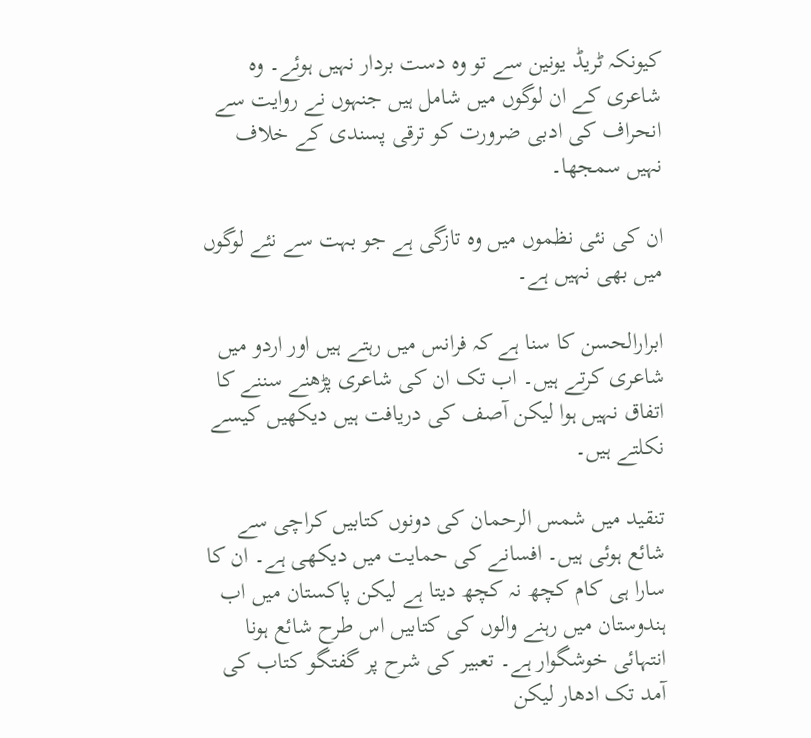کیونکہ ٹریڈ یونین سے تو وہ دست بردار نہیں ہوئے۔ وہ شاعری کے ان لوگوں میں شامل ہیں جنہوں نے روایت سے انحراف کی ادبی ضرورت کو ترقی پسندی کے خلاف نہیں سمجھا۔

ان کی نئی نظموں میں وہ تازگی ہے جو بہت سے نئے لوگوں میں بھی نہیں ہے۔

ابرارالحسن کا سنا ہے کہ فرانس میں رہتے ہیں اور اردو میں شاعری کرتے ہیں۔ اب تک ان کی شاعری پڑھنے سننے کا اتفاق نہیں ہوا لیکن آصف کی دریافت ہیں دیکھیں کیسے نکلتے ہیں۔

تنقید میں شمس الرحمان کی دونوں کتابیں کراچی سے شائع ہوئی ہیں۔ افسانے کی حمایت میں دیکھی ہے۔ ان کا سارا ہی کام کچھ نہ کچھ دیتا ہے لیکن پاکستان میں اب ہندوستان میں رہنے والوں کی کتابیں اس طرح شائع ہونا انتہائی خوشگوار ہے۔ تعبیر کی شرح پر گفتگو کتاب کی آمد تک ادھار لیکن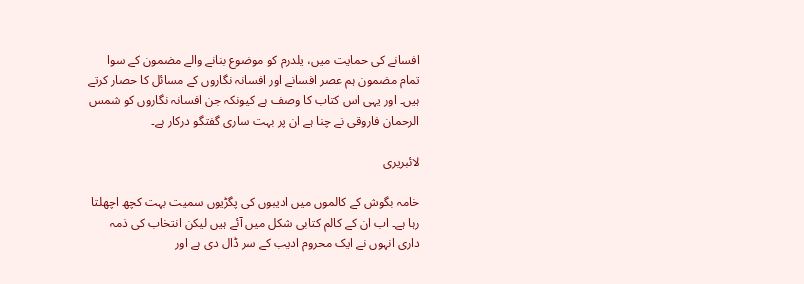افسانے کی حمایت میں، یلدرم کو موضوع بنانے والے مضمون کے سوا تمام مضمون ہم عصر افسانے اور افسانہ نگاروں کے مسائل کا حصار کرتے ہیں۔ اور یہی اس کتاب کا وصف ہے کیونکہ جن افسانہ نگاروں کو شمس الرحمان فاروقی نے چنا ہے ان پر بہت ساری گفتگو درکار ہے۔

لائبریری

خامہ بگوش کے کالموں میں ادیبوں کی پگڑیوں سمیت بہت کچھ اچھلتا رہا ہے۔ اب ان کے کالم کتابی شکل میں آئے ہیں لیکن انتخاب کی ذمہ داری انہوں نے ایک محروم ادیب کے سر ڈال دی ہے اور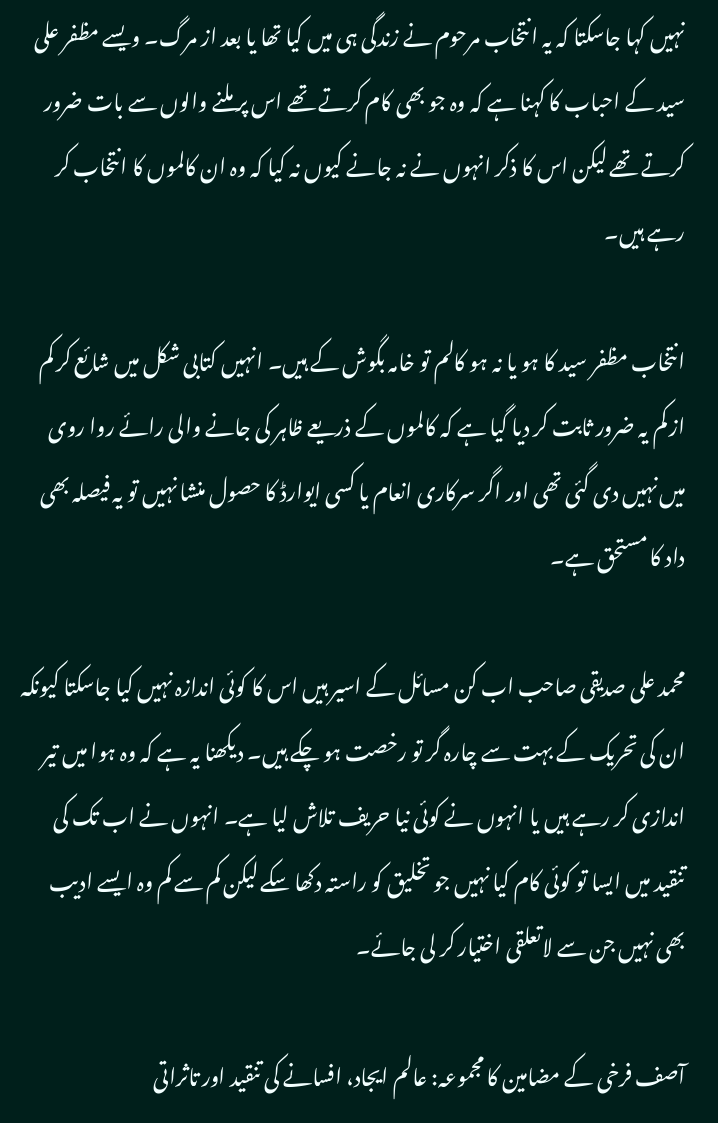نہیں کہا جاسکتا کہ یہ انتخاب مرحوم نے زندگی ہی میں کیا تھا یا بعد از مرگ۔ ویسے مظفر علی سید کے احباب کا کہنا ہے کہ وہ جو بھی کام کرتے تھے اس پر ملنے والوں سے بات ضرور کرتے تھے لیکن اس کا ذکر انہوں نے نہ جانے کیوں نہ کیا کہ وہ ان کالموں کا انتخاب کر رہے ہیں۔

انتخاب مظفر سید کا ہو یا نہ ہو کالم تو خامہ بگوش کے ہیں۔ انہیں کتابی شکل میں شائع کر کم از کم یہ ضرور ثابت کر دیا گیا ہے کہ کالموں کے ذریعے ظاہر کی جانے والی رائے روا روی میں نہیں دی گئی تھی اور اگر سرکاری انعام یا کسی ایوارڈ کا حصول منشا نہیں تو یہ فیصلہ بھی داد کا مستحق ہے۔

محمد علی صدیقی صاحب اب کن مسائل کے اسیر ہیں اس کا کوئی اندازہ نہیں کیا جاسکتا کیونکہ ان کی تحریک کے بہت سے چارہ گر تو رخصت ہو چکے ہیں۔ دیکھنا یہ ہے کہ وہ ہوا میں تیر اندازی کر رہے ہیں یا انہوں نے کوئی نیا حریف تلاش لیا ہے۔ انہوں نے اب تک کی تنقید میں ایسا تو کوئی کام کیا نہیں جو تخلیق کو راستہ دکھا سکے لیکن کم سے کم وہ ایسے ادیب بھی نہیں جن سے لاتعلقی اختیار کر لی جائے۔

آصف فرخی کے مضامین کا مجموعہ: عالم ایجاد، افسانے کی تنقید اور تاثراتی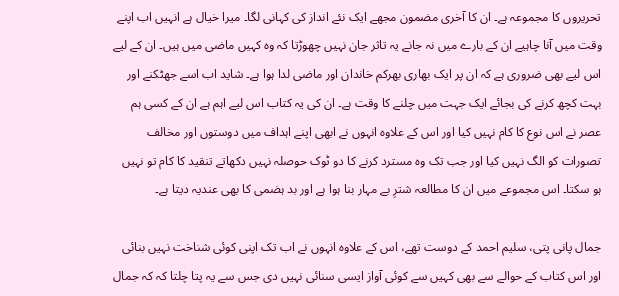تحریروں کا مجموعہ ہے۔ ان کا آخری مضمون مجھے ایک نئے انداز کی کہانی لگا۔ میرا خیال ہے انہیں اب اپنے وقت میں آنا چاہیے ان کے بارے میں نہ جانے یہ تاثر جان نہیں چھوڑتا کہ وہ کہیں ماضی میں ہیں۔ ان کے لیے اس لیے بھی ضروری ہے کہ ان پر ایک بھاری بھرکم خاندان اور ماضی لدا ہوا ہے۔ شاید اب اسے جھٹکنے اور بہت کچھ کرنے کی بجائے ایک جہت میں چلنے کا وقت ہے۔ ان کی یہ کتاب اس لیے اہم ہے ان کے کسی ہم عصر نے اس نوع کا کام نہیں کیا اور اس کے علاوہ انہوں نے ابھی اپنے اہداف میں دوستوں اور مخالف تصورات کو الگ نہیں کیا اور جب تک وہ مسترد کرنے کا دو ٹوک حوصلہ نہیں دکھاتے تنقید کا کام تو نہیں ہو سکتا۔ اس مجموعے میں ان کا مطالعہ شترِ بے مہار بنا ہوا ہے اور بد ہضمی کا بھی عندیہ دیتا ہے۔

جمال پانی پتی، سلیم احمد کے دوست تھے، اس کے علاوہ انہوں نے اب تک اپنی کوئی شناخت نہیں بنائی اور اس کتاب کے حوالے سے بھی کہیں سے کوئی آواز ایسی سنائی نہیں دی جس سے یہ پتا چلتا کہ کہ جمال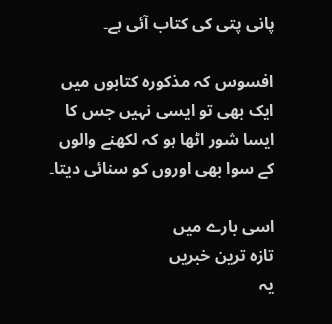پانی پتی کی کتاب آئی ہے۔

افسوس کہ مذکورہ کتابوں میں ایک بھی تو ایسی نہیں جس کا ایسا شور اٹھا ہو کہ لکھنے والوں کے سوا بھی اوروں کو سنائی دیتا۔

اسی بارے میں
تازہ ترین خبریں
یہ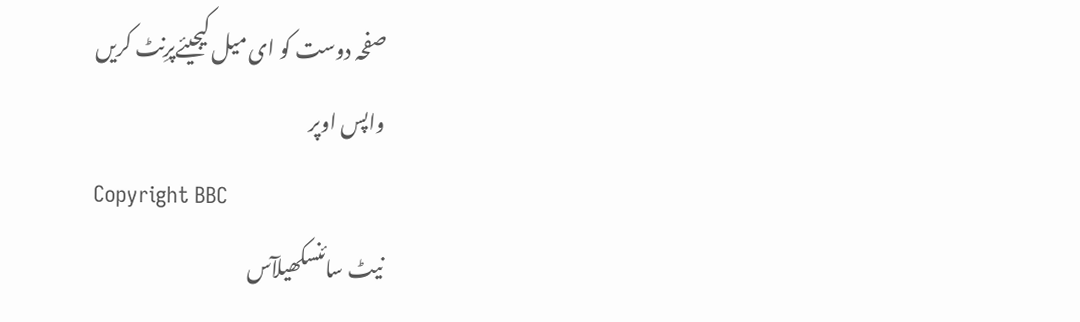صفحہ دوست کو ای میل کیجیئےپرِنٹ کریں
واپس اوپر
Copyright BBC
نیٹ سائنسکھیلآس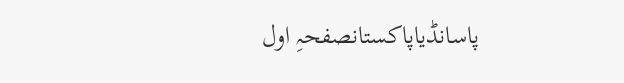پاسانڈیاپاکستانصفحہِ اول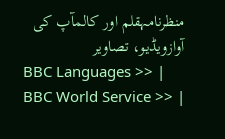منظرنامہقلم اور کالمآپ کی آوازویڈیو، تصاویر
BBC Languages >> | BBC World Service >> |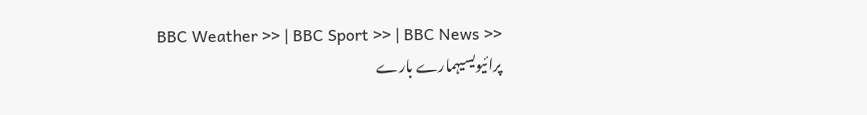BBC Weather >> | BBC Sport >> | BBC News >>
پرائیویسیہمارے بارے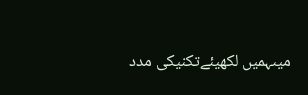میںہمیں لکھیئےتکنیکی مدد